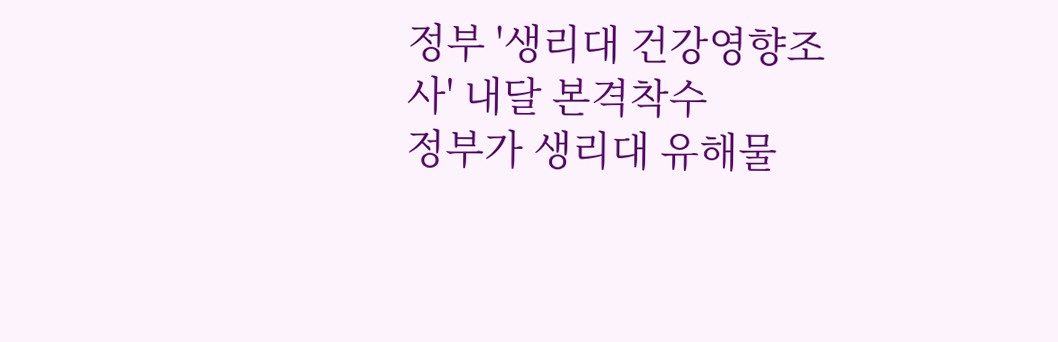정부 '생리대 건강영향조사' 내달 본격착수
정부가 생리대 유해물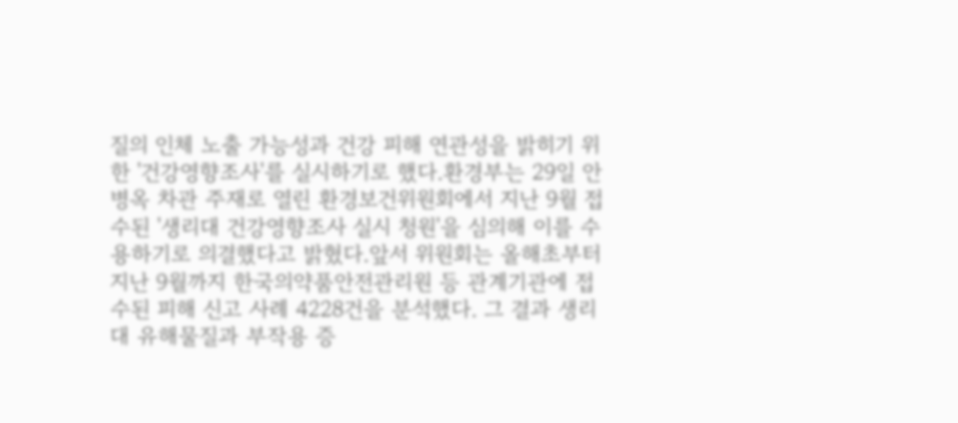질의 인체 노출 가능성과 건강 피해 연관성을 밝히기 위한 '건강영향조사'를 실시하기로 했다.환경부는 29일 안병옥 차관 주재로 열린 환경보건위원회에서 지난 9월 접수된 '생리대 건강영향조사 실시 청원'을 심의해 이를 수용하기로 의결했다고 밝혔다.앞서 위원회는 올해초부터 지난 9월까지 한국의약품안전관리원 등 관계기관에 접수된 피해 신고 사례 4228건을 분석했다. 그 결과 생리대 유해물질과 부작용 증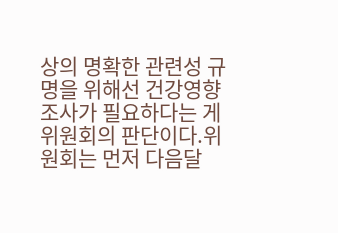상의 명확한 관련성 규명을 위해선 건강영향조사가 필요하다는 게 위원회의 판단이다.위원회는 먼저 다음달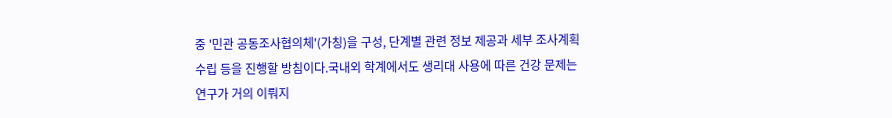중 '민관 공동조사협의체'(가칭)을 구성, 단계별 관련 정보 제공과 세부 조사계획 수립 등을 진행할 방침이다.국내외 학계에서도 생리대 사용에 따른 건강 문제는 연구가 거의 이뤄지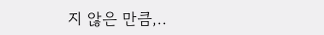지 않은 만큼,..